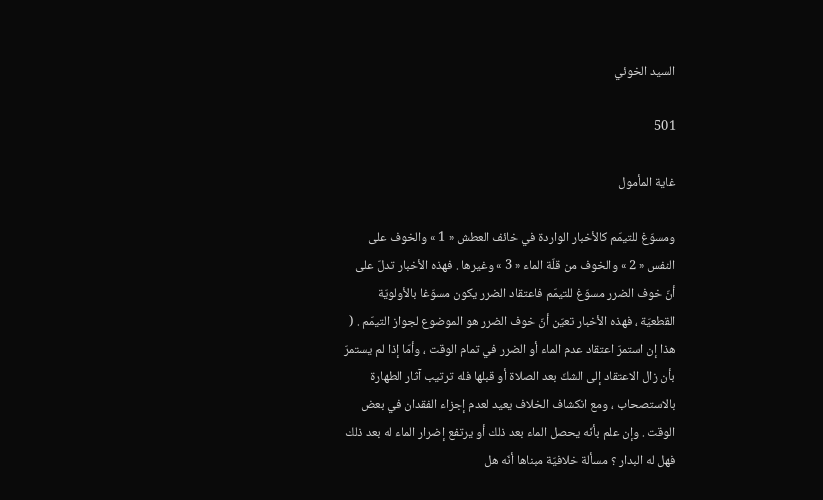السيد الخوئي

501

غاية المأمول

ومسوّغ للتيمّم كالأخبار الواردة في خائف العطش « 1 » والخوف على النفس « 2 » والخوف من قلّة الماء « 3 » وغيرها . فهذه الأخبار تدلّ على أنّ خوف الضرر مسوّغ للتيمّم فاعتقاد الضرر يكون مسوّغا بالأولويّة القطعيّة ، فهذه الأخبار تعيّن أنّ خوف الضرر هو الموضوع لجواز التيمّم . ( هذا إن استمرّ اعتقاد عدم الماء أو الضرر في تمام الوقت ، وأمّا إذا لم يستمرّ بأن زال الاعتقاد إلى الشكّ بعد الصلاة أو قبلها فله ترتيب آثار الطهارة بالاستصحاب ، ومع انكشاف الخلاف يعيد لعدم إجزاء الفقدان في بعض الوقت . وإن علم بأنّه يحصل الماء بعد ذلك أو يرتفع إضرار الماء له بعد ذلك فهل له البدار ؟ مسألة خلافيّة مبناها أنّه هل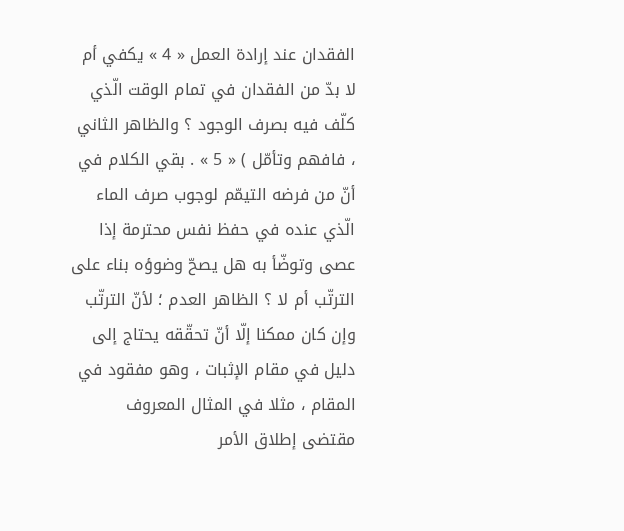الفقدان عند إرادة العمل « 4 » يكفي أم لا بدّ من الفقدان في تمام الوقت الّذي كلّف فيه بصرف الوجود ؟ والظاهر الثاني ، فافهم وتأمّل ) « 5 » . بقي الكلام في أنّ من فرضه التيمّم لوجوب صرف الماء الّذي عنده في حفظ نفس محترمة إذا عصى وتوضّأ به هل يصحّ وضوؤه بناء على الترتّب أم لا ؟ الظاهر العدم ؛ لأنّ الترتّب وإن كان ممكنا إلّا أنّ تحقّقه يحتاج إلى دليل في مقام الإثبات ، وهو مفقود في المقام ، مثلا في المثال المعروف مقتضى إطلاق الأمر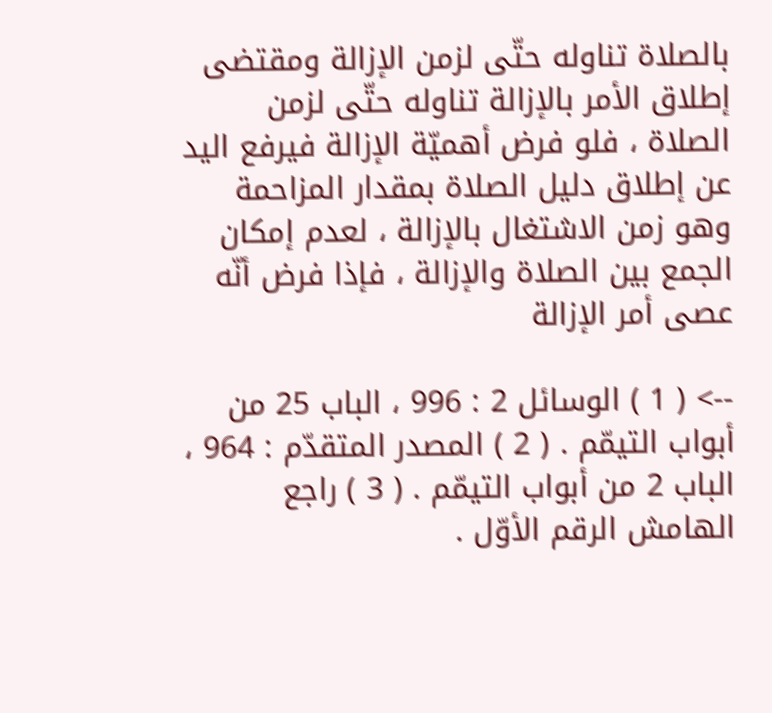بالصلاة تناوله حتّى لزمن الإزالة ومقتضى إطلاق الأمر بالإزالة تناوله حتّى لزمن الصلاة ، فلو فرض أهميّة الإزالة فيرفع اليد عن إطلاق دليل الصلاة بمقدار المزاحمة وهو زمن الاشتغال بالإزالة ، لعدم إمكان الجمع بين الصلاة والإزالة ، فإذا فرض أنّه عصى أمر الإزالة

--> ( 1 ) الوسائل 2 : 996 ، الباب 25 من أبواب التيمّم . ( 2 ) المصدر المتقدّم : 964 ، الباب 2 من أبواب التيمّم . ( 3 ) راجع الهامش الرقم الأوّل .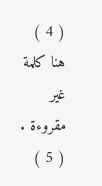( 4 ) هنا كلمة غير مقروءة . ( 5 )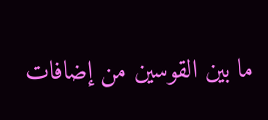ما بين القوسين من إضافات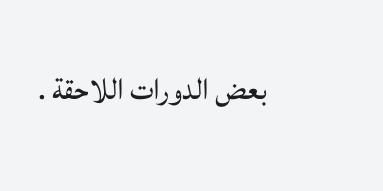بعض الدورات اللاحقة .